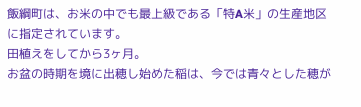飯綱町は、お米の中でも最上級である「特A米」の生産地区に指定されています。
田植えをしてから3ヶ月。
お盆の時期を境に出穂し始めた稲は、今では青々とした穂が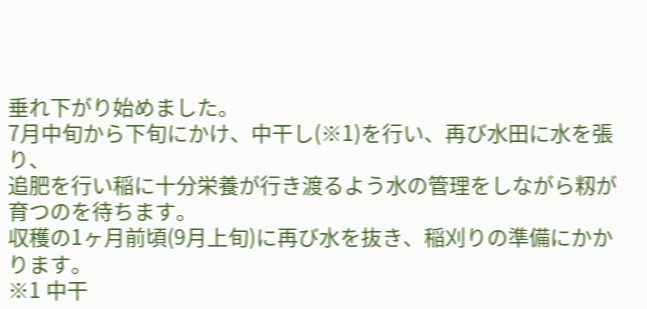垂れ下がり始めました。
7月中旬から下旬にかけ、中干し(※1)を行い、再び水田に水を張り、
追肥を行い稲に十分栄養が行き渡るよう水の管理をしながら籾が
育つのを待ちます。
収穫の1ヶ月前頃(9月上旬)に再び水を抜き、稲刈りの準備にかかります。
※1 中干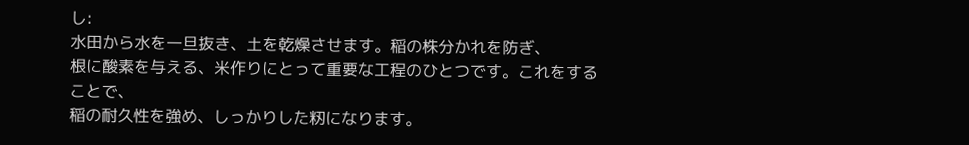し:
水田から水を一旦抜き、土を乾燥させます。稲の株分かれを防ぎ、
根に酸素を与える、米作りにとって重要な工程のひとつです。これをすることで、
稲の耐久性を強め、しっかりした籾になります。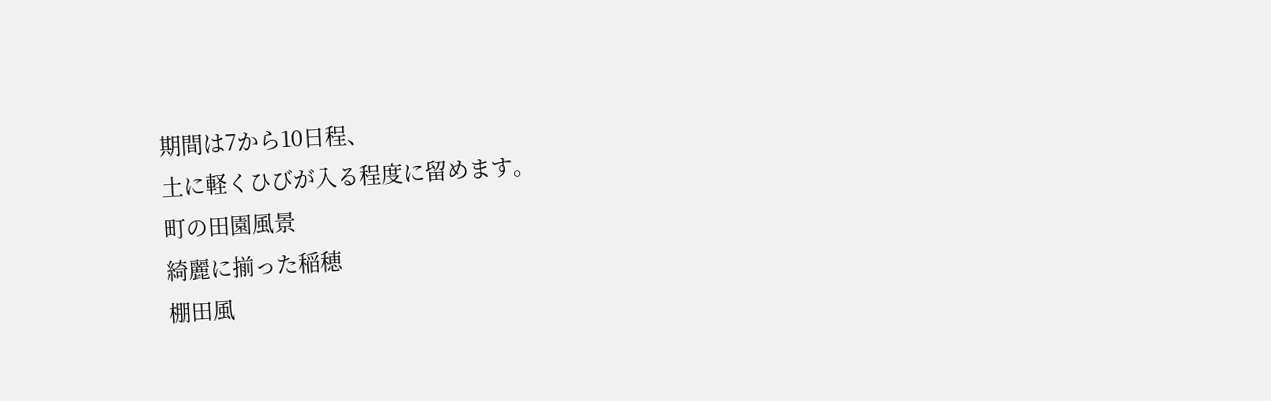期間は7から10日程、
土に軽くひびが入る程度に留めます。
町の田園風景
綺麗に揃った稲穂
棚田風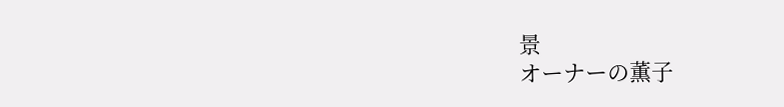景
オーナーの薫子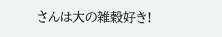さんは大の雑穀好き!